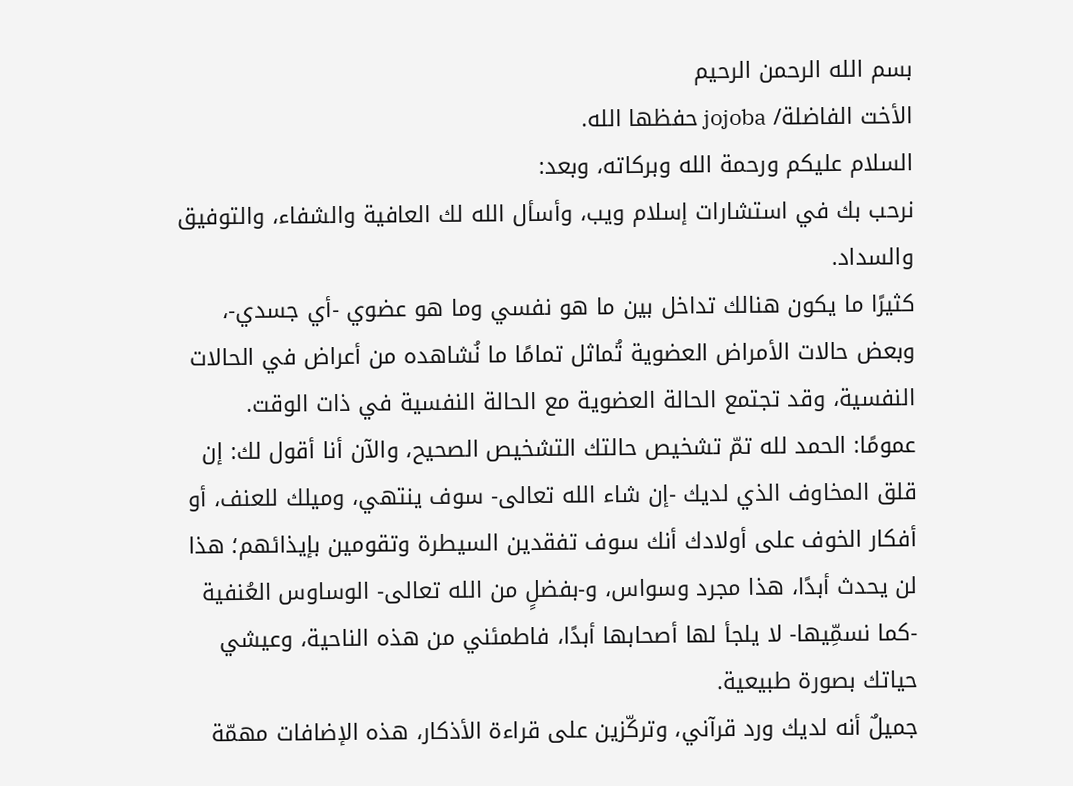بسم الله الرحمن الرحيم
الأخت الفاضلة/ jojoba حفظها الله.
السلام عليكم ورحمة الله وبركاته، وبعد:
نرحب بك في استشارات إسلام ويب، وأسأل الله لك العافية والشفاء، والتوفيق والسداد.
كثيرًا ما يكون هنالك تداخل بين ما هو نفسي وما هو عضوي -أي جسدي-، وبعض حالات الأمراض العضوية تُماثل تمامًا ما نُشاهده من أعراض في الحالات النفسية، وقد تجتمع الحالة العضوية مع الحالة النفسية في ذات الوقت.
عمومًا: الحمد لله تمّ تشخيص حالتك التشخيص الصحيح، والآن أنا أقول لك: إن قلق المخاوف الذي لديك -إن شاء الله تعالى- سوف ينتهي، وميلك للعنف، أو أفكار الخوف على أولادك أنك سوف تفقدين السيطرة وتقومين بإيذائهم؛ هذا لن يحدث أبدًا، هذا مجرد وسواس، و-بفضلٍ من الله تعالى- الوساوس العُنفية -كما نسمِّيها- لا يلجأ لها أصحابها أبدًا، فاطمئني من هذه الناحية، وعيشي حياتك بصورة طبيعية.
جميلٌ أنه لديك ورد قرآني، وتركّزين على قراءة الأذكار، هذه الإضافات مهمّة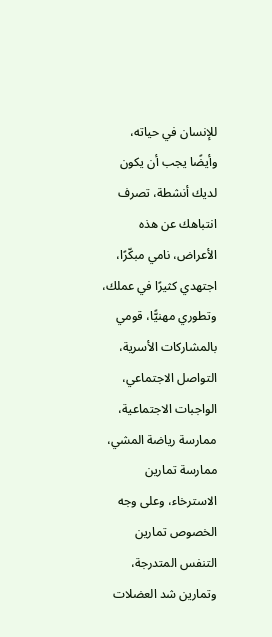للإنسان في حياته، وأيضًا يجب أن يكون لديك أنشطة، تصرف انتباهك عن هذه الأعراض، نامي مبكّرًا، اجتهدي كثيرًا في عملك، وتطوري مهنيًّا، قومي بالمشاركات الأسرية، التواصل الاجتماعي، الواجبات الاجتماعية، ممارسة رياضة المشي، ممارسة تمارين الاسترخاء، وعلى وجه الخصوص تمارين التنفس المتدرجة، وتمارين شد العضلات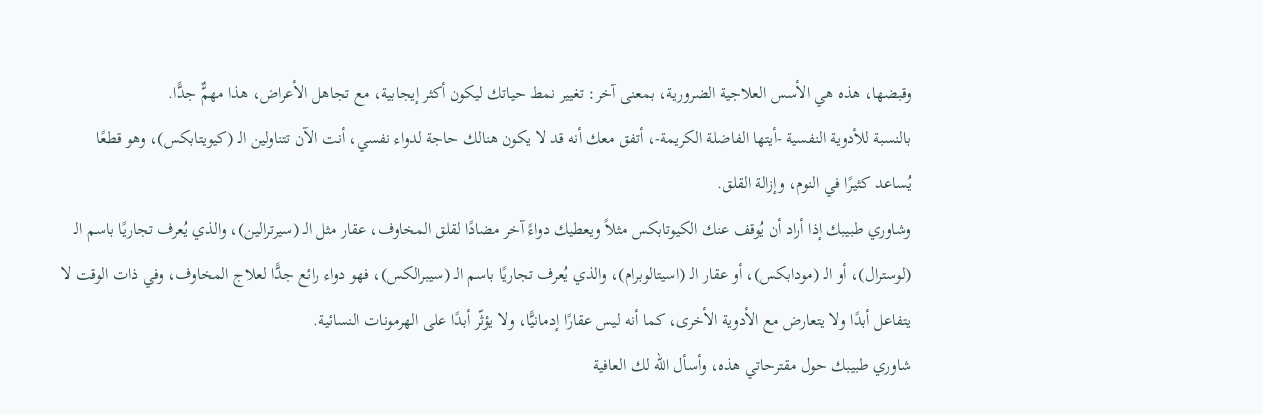وقبضها، هذه هي الأسس العلاجية الضرورية، بمعنى آخر: تغيير نمط حياتك ليكون أكثر إيجابية، مع تجاهل الأعراض، هذا مهمٌّ جدًّا.
بالنسبة للأدوية النفسية -أيتها الفاضلة الكريمة-، أتفق معك أنه قد لا يكون هنالك حاجة لدواء نفسي، أنت الآن تتناولين الـ (كيويتابكس)، وهو قطعًا يُساعد كثيرًا في النوم، وإزالة القلق.
وشاوري طبيبك إذا أراد أن يُوقف عنك الكيوتابكس مثلاً ويعطيك دواءً آخر مضادًا لقلق المخاوف، عقار مثل الـ (سيرترالين)، والذي يُعرف تجاريًا باسم الـ (لوسترال)، أو الـ (مودابكس)، أو عقار الـ (اسيتالوبرام)، والذي يُعرف تجاريًا باسم الـ (سيبرالكس)، فهو دواء رائع جدًّا لعلاج المخاوف، وفي ذات الوقت لا يتفاعل أبدًا ولا يتعارض مع الأدوية الأخرى، كما أنه ليس عقارًا إدمانيًّا، ولا يؤثّر أبدًا على الهرمونات النسائية.
شاوري طبيبك حول مقترحاتي هذه، وأسأل الله لك العافية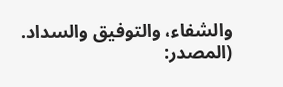والشفاء، والتوفيق والسداد.
(المصدر: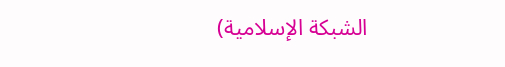الشبكة الإسلامية)